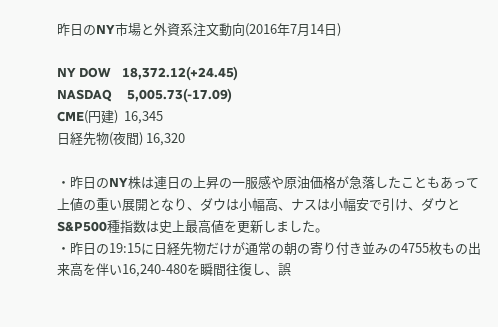昨日のNY市場と外資系注文動向(2016年7月14日)

NY DOW    18,372.12(+24.45)
NASDAQ     5,005.73(-17.09)
CME(円建)  16,345
日経先物(夜間) 16,320

・昨日のNY株は連日の上昇の一服感や原油価格が急落したこともあって上値の重い展開となり、ダウは小幅高、ナスは小幅安で引け、ダウとS&P500種指数は史上最高値を更新しました。
・昨日の19:15に日経先物だけが通常の朝の寄り付き並みの4755枚もの出来高を伴い16,240-480を瞬間往復し、誤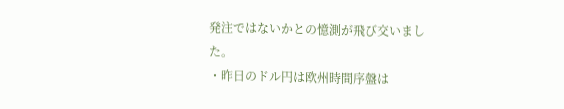発注ではないかとの憶測が飛び交いました。
・昨日のドル円は欧州時間序盤は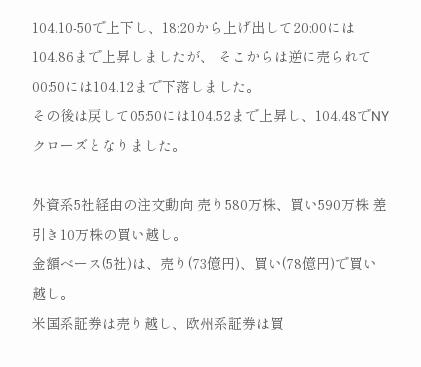104.10-50で上下し、18:20から上げ出して20:00には104.86まで上昇しましたが、 そこからは逆に売られて00:50には104.12まで下落しました。
その後は戻して05:50には104.52まで上昇し、104.48でNYクローズとなりました。

外資系5社経由の注文動向 売り580万株、買い590万株 差引き10万株の買い越し。
金額ベース(5社)は、売り(73億円)、買い(78億円)で買い越し。
米国系証券は売り越し、欧州系証券は買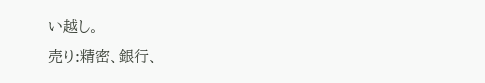い越し。
売り:精密、銀行、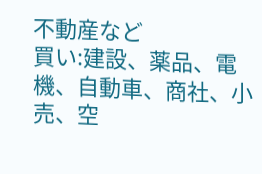不動産など
買い:建設、薬品、電機、自動車、商社、小売、空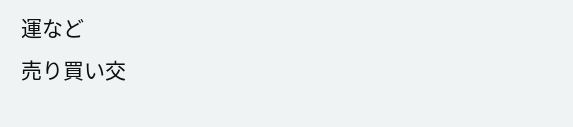運など
売り買い交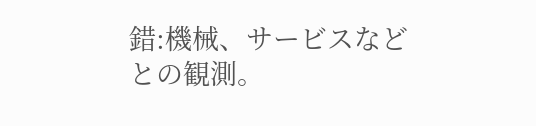錯:機械、サービスなど
との観測。